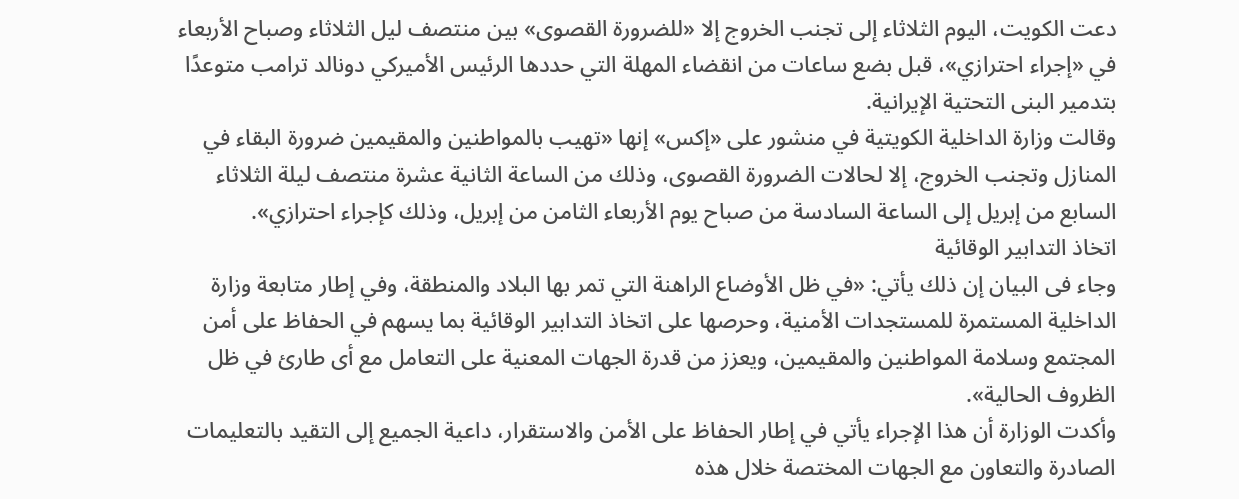دعت الكويت، اليوم الثلاثاء إلى تجنب الخروج إلا «للضرورة القصوى» بين منتصف ليل الثلاثاء وصباح الأربعاء في «إجراء احترازي»، قبل بضع ساعات من انقضاء المهلة التي حددها الرئيس الأميركي دونالد ترامب متوعدًا بتدمير البنى التحتية الإيرانية.
وقالت وزارة الداخلية الكويتية في منشور على «إكس» إنها «تهيب بالمواطنين والمقيمين ضرورة البقاء في المنازل وتجنب الخروج، إلا لحالات الضرورة القصوى، وذلك من الساعة الثانية عشرة منتصف ليلة الثلاثاء السابع من إبريل إلى الساعة السادسة من صباح يوم الأربعاء الثامن من إبريل، وذلك كإجراء احترازي».
اتخاذ التدابير الوقائية
وجاء فى البيان إن ذلك يأتي: «في ظل الأوضاع الراهنة التي تمر بها البلاد والمنطقة، وفي إطار متابعة وزارة الداخلية المستمرة للمستجدات الأمنية، وحرصها على اتخاذ التدابير الوقائية بما يسهم في الحفاظ على أمن المجتمع وسلامة المواطنين والمقيمين، ويعزز من قدرة الجهات المعنية على التعامل مع أى طارئ في ظل الظروف الحالية».
وأكدت الوزارة أن هذا الإجراء يأتي في إطار الحفاظ على الأمن والاستقرار، داعية الجميع إلى التقيد بالتعليمات الصادرة والتعاون مع الجهات المختصة خلال هذه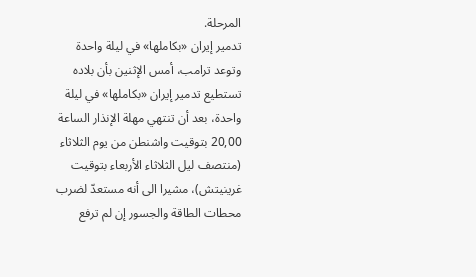المرحلة.
تدمير إيران «بكاملها» في ليلة واحدة
وتوعد ترامب، أمس الإثنين بأن بلاده تستطيع تدمير إيران «بكاملها» في ليلة واحدة، بعد أن تنتهي مهلة الإنذار الساعة 20,00 بتوقيت واشنطن من يوم الثلاثاء (منتصف ليل الثلاثاء الأربعاء بتوقيت غرينيتش)، مشيرا الى أنه مستعدّ لضرب محطات الطاقة والجسور إن لم ترفع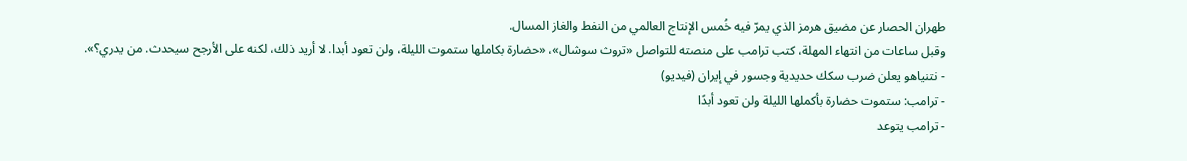طهران الحصار عن مضيق هرمز الذي يمرّ فيه خُمس الإنتاج العالمي من النفط والغاز المسال.
وقبل ساعات من انتهاء المهلة، كتب ترامب على منصته للتواصل «تروث سوشال»، «حضارة بكاملها ستموت الليلة، ولن تعود أبدا. لا أريد ذلك، لكنه على الأرجح سيحدث. من يدري؟».
- نتنياهو يعلن ضرب سكك حديدية وجسور في إيران (فيديو)
- ترامب: ستموت حضارة بأكملها الليلة ولن تعود أبدًا
- ترامب يتوعد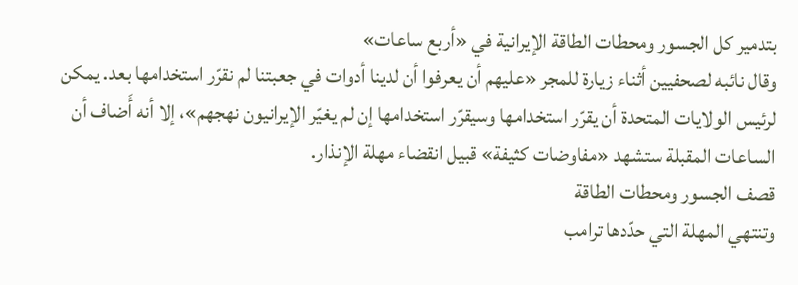بتدمير كل الجسور ومحطات الطاقة الإيرانية في «أربع ساعات»
وقال نائبه لصحفيين أثناء زيارة للمجر «عليهم أن يعرفوا أن لدينا أدوات في جعبتنا لم نقرّر استخدامها بعد. يمكن لرئيس الولايات المتحدة أن يقرّر استخدامها وسيقرّر استخدامها إن لم يغيّر الإيرانيون نهجهم»، إلا أنه أَضاف أن الساعات المقبلة ستشهد «مفاوضات كثيفة» قبيل انقضاء مهلة الإنذار.
قصف الجسور ومحطات الطاقة
وتنتهي المهلة التي حدّدها ترامب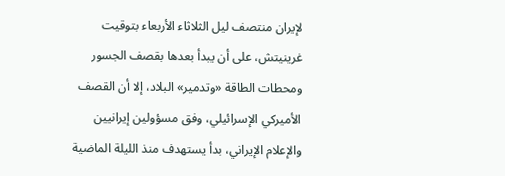لإيران منتصف ليل الثلاثاء الأربعاء بتوقيت غرينيتش، على أن يبدأ بعدها بقصف الجسور ومحطات الطاقة «وتدمير» البلاد، إلا أن القصف الأميركي الإسرائيلي، وفق مسؤولين إيرانيين والإعلام الإيراني، بدأ يستهدف منذ الليلة الماضية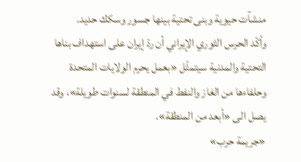منشآت حيوية وبنى تحتية بينها جسور وسكك حديد.
وأكّد الحرس الثوري الإيراني أن ردّ إيران على استهداف بناها التحتية والمدنية سيتمثّل «بعمل يحرم الولايات المتحدة وحلفاءها من الغاز والنفط في المنطقة لسنوات طويلة»، وقد يصل الى «أبعد من المنطقة».
«جريمة حرب»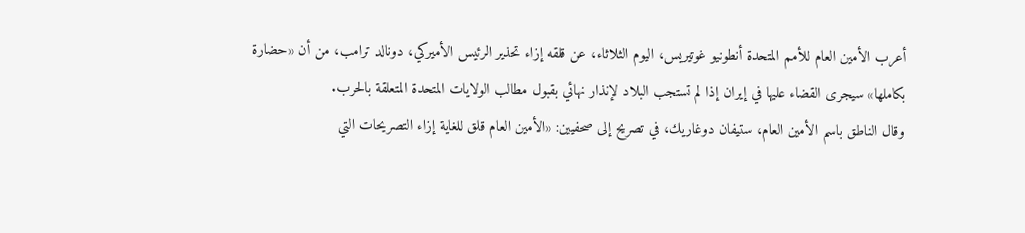أعرب الأمين العام للأمم المتحدة أنطونيو غوتيريس، اليوم الثلاثاء، عن قلقه إزاء تحذير الرئيس الأميركي، دونالد ترامب، من أن «حضارة بكاملها» سيجرى القضاء عليها في إيران إذا لم تستجب البلاد لإنذار نهائي بقبول مطالب الولايات المتحدة المتعلقة بالحرب.
وقال الناطق باسم الأمين العام، ستيفان دوغاريك، في تصريح إلى صحفيين: «الأمين العام قلق للغاية إزاء التصريحات التي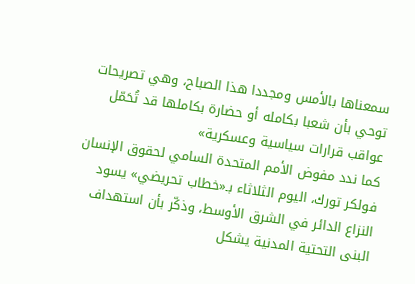سمعناها بالأمس ومجددا هذا الصباح، وهي تصريحات توحي بأن شعبا بكامله أو حضارة بكاملها قد تُحَمّل عواقب قرارات سياسية وعسكرية»
كما ندد مفوض الأمم المتحدة السامي لحقوق الإنسان فولكر تورك، اليوم الثلاثاء بـ«خطاب تحريضي» يسود النزاع الدائر في الشرق الأوسط، وذكّر بأن استهداف البنى التحتية المدنية يشكل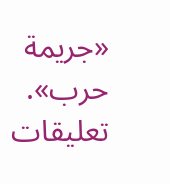«جريمة حرب».
تعليقات